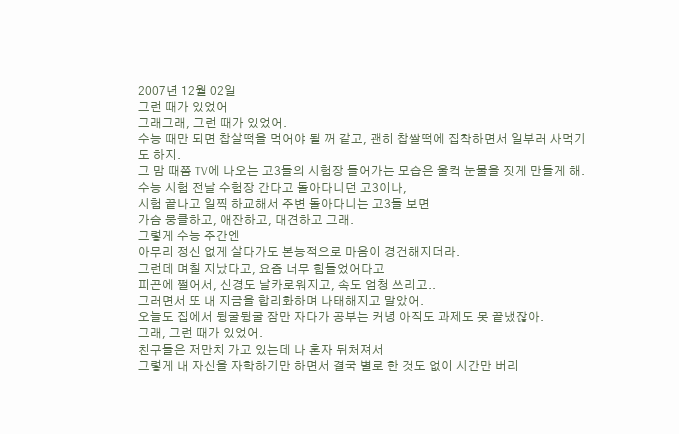2007년 12월 02일
그런 때가 있었어
그래그래, 그런 때가 있었어.
수능 때만 되면 찹살떡을 먹어야 될 꺼 같고, 괜히 찹쌀떡에 집착하면서 일부러 사먹기도 하지.
그 맘 때쯤 TV에 나오는 고3들의 시험장 들어가는 모습은 울컥 눈물을 짓게 만들게 해.
수능 시험 전날 수험장 간다고 돌아다니던 고3이나,
시험 끝나고 일찍 하교해서 주변 돌아다니는 고3들 보면
가슴 뭉클하고, 애잔하고, 대견하고 그래.
그렇게 수능 주간엔
아무리 정신 없게 살다가도 본능적으로 마음이 경건해지더라.
그런데 며칠 지났다고, 요즘 너무 힘들었어다고
피곤에 쩔어서, 신경도 날카로워지고, 속도 엄청 쓰리고..
그러면서 또 내 지금을 합리화하며 나태해지고 말았어.
오늘도 집에서 뒹굴뒹굴 잠만 자다가 공부는 커녕 아직도 과제도 못 끝냈잖아.
그래, 그런 때가 있었어.
친구들은 저만치 가고 있는데 나 혼자 뒤처져서
그렇게 내 자신을 자학하기만 하면서 결국 별로 한 것도 없이 시간만 버리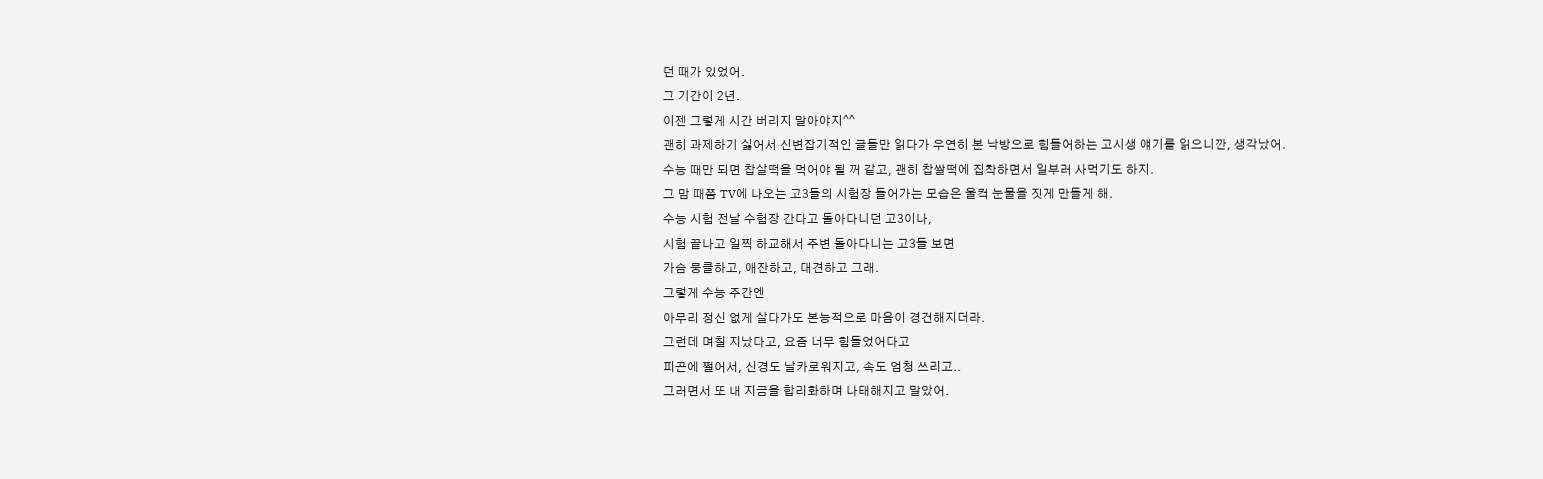던 때가 있었어.
그 기간이 2년.
이젠 그렇게 시간 버리지 말아야지^^
괜히 과제하기 싫어서 신변잡기적인 글들만 읽다가 우연히 본 낙방으로 힘들어하는 고시생 얘기를 읽으니깐, 생각났어.
수능 때만 되면 찹살떡을 먹어야 될 꺼 같고, 괜히 찹쌀떡에 집착하면서 일부러 사먹기도 하지.
그 맘 때쯤 TV에 나오는 고3들의 시험장 들어가는 모습은 울컥 눈물을 짓게 만들게 해.
수능 시험 전날 수험장 간다고 돌아다니던 고3이나,
시험 끝나고 일찍 하교해서 주변 돌아다니는 고3들 보면
가슴 뭉클하고, 애잔하고, 대견하고 그래.
그렇게 수능 주간엔
아무리 정신 없게 살다가도 본능적으로 마음이 경건해지더라.
그런데 며칠 지났다고, 요즘 너무 힘들었어다고
피곤에 쩔어서, 신경도 날카로워지고, 속도 엄청 쓰리고..
그러면서 또 내 지금을 합리화하며 나태해지고 말았어.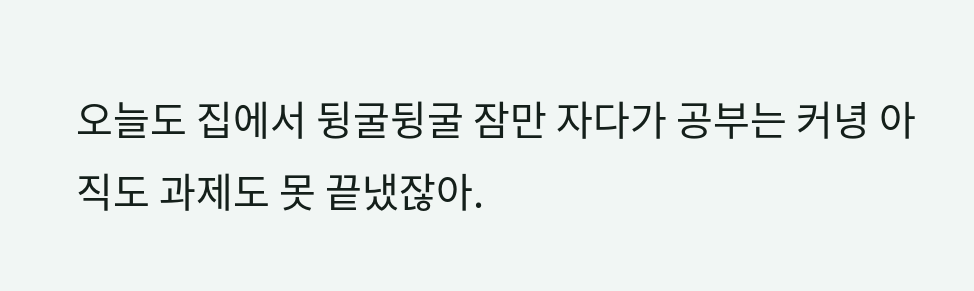오늘도 집에서 뒹굴뒹굴 잠만 자다가 공부는 커녕 아직도 과제도 못 끝냈잖아.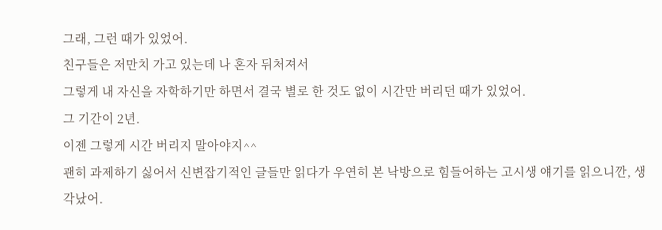그래, 그런 때가 있었어.
친구들은 저만치 가고 있는데 나 혼자 뒤처져서
그렇게 내 자신을 자학하기만 하면서 결국 별로 한 것도 없이 시간만 버리던 때가 있었어.
그 기간이 2년.
이젠 그렇게 시간 버리지 말아야지^^
괜히 과제하기 싫어서 신변잡기적인 글들만 읽다가 우연히 본 낙방으로 힘들어하는 고시생 얘기를 읽으니깐, 생각났어.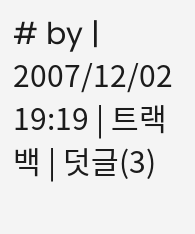# by | 2007/12/02 19:19 | 트랙백 | 덧글(3)